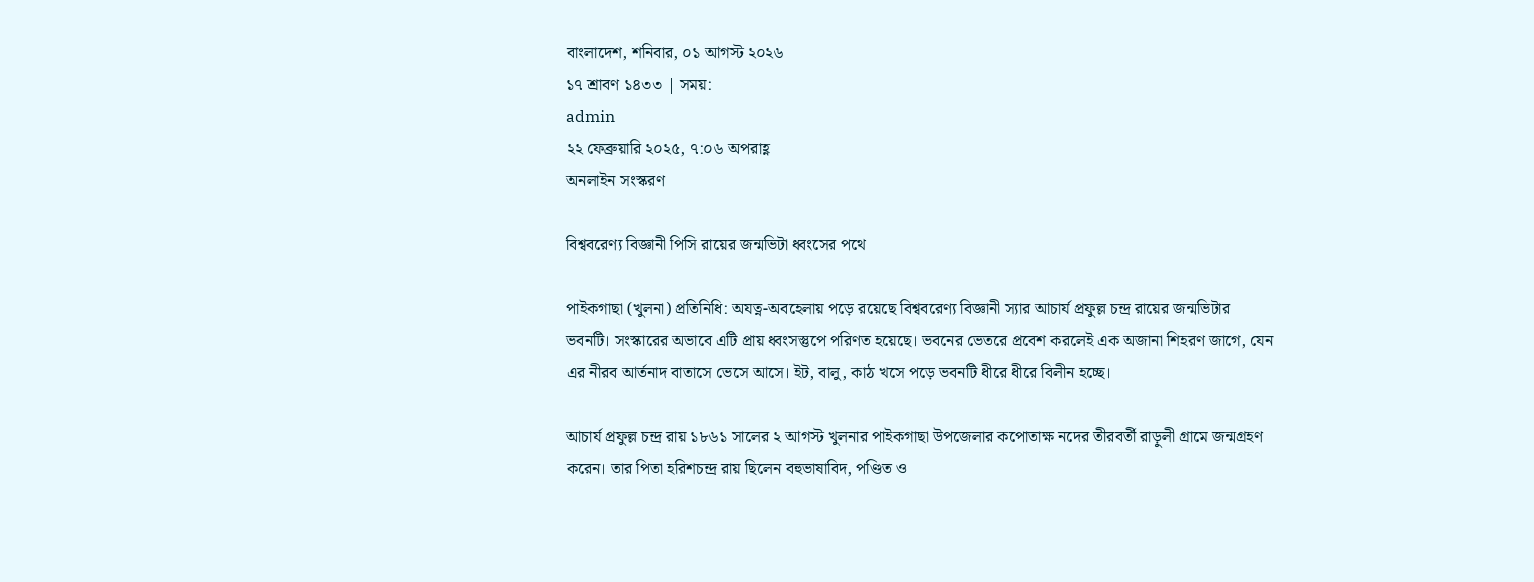বাংলাদেশ, শনিবার, ০১ আগস্ট ২০২৬
১৭ শ্রাবণ ১৪৩৩ | সময়:
admin
২২ ফেব্রুয়ারি ২০২৫, ৭:০৬ অপরাহ্ণ
অনলাইন সংস্করণ

বিশ্ববরেণ্য বিজ্ঞানী পিসি রায়ের জন্মভিটা ধ্বংসের পথে

পাইকগাছা (খুলনা) প্রতিনিধি: অযত্ন-অবহেলায় পড়ে রয়েছে বিশ্ববরেণ্য বিজ্ঞানী স্যার আচার্য প্রফুল্ল চন্দ্র রায়ের জন্মভিটার ভবনটি। সংস্কারের অভাবে এটি প্রায় ধ্বংসস্তুপে পরিণত হয়েছে। ভবনের ভেতরে প্রবেশ করলেই এক অজানা শিহরণ জাগে, যেন এর নীরব আর্তনাদ বাতাসে ভেসে আসে। ইট, বালু, কাঠ খসে পড়ে ভবনটি ধীরে ধীরে বিলীন হচ্ছে।

আচার্য প্রফুল্ল চন্দ্র রায় ১৮৬১ সালের ২ আগস্ট খুলনার পাইকগাছা উপজেলার কপোতাক্ষ নদের তীরবর্তী রাড়ুলী গ্রামে জন্মগ্রহণ করেন। তার পিতা হরিশচন্দ্র রায় ছিলেন বহুভাষাবিদ, পণ্ডিত ও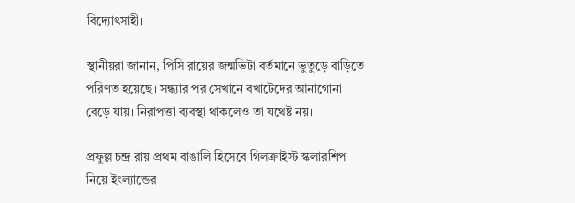বিদ্যোৎসাহী।

স্থানীয়রা জানান, পিসি রায়ের জন্মভিটা বর্তমানে ভুতুড়ে বাড়িতে পরিণত হয়েছে। সন্ধ্যার পর সেখানে বখাটেদের আনাগোনা বেড়ে যায়। নিরাপত্তা ব্যবস্থা থাকলেও তা যথেষ্ট নয়।

প্রফুল্ল চন্দ্র রায় প্রথম বাঙালি হিসেবে গিলক্রাইস্ট স্কলারশিপ নিয়ে ইংল্যান্ডের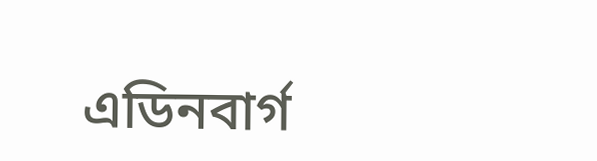এডিনবার্গ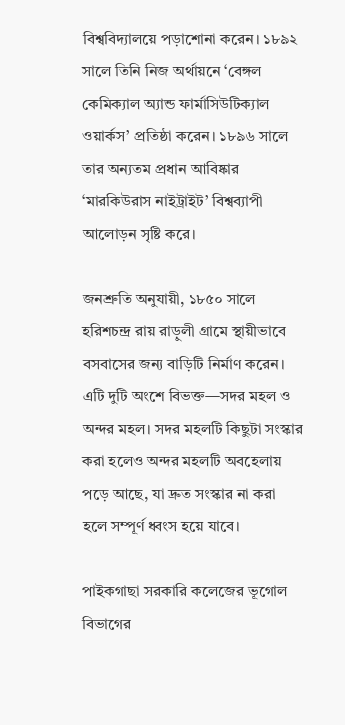বিশ্ববিদ্যালয়ে পড়াশোনা করেন। ১৮৯২ সালে তিনি নিজ অর্থায়নে ‘বেঙ্গল কেমিক্যাল অ্যান্ড ফার্মাসিউটিক্যাল ওয়ার্কস’ প্রতিষ্ঠা করেন। ১৮৯৬ সালে তার অন্যতম প্রধান আবিষ্কার ‘মারকিউরাস নাইট্রাইট’ বিশ্বব্যাপী আলোড়ন সৃষ্টি করে।

জনশ্রুতি অনুযায়ী, ১৮৫০ সালে হরিশচন্দ্র রায় রাড়ুলী গ্রামে স্থায়ীভাবে বসবাসের জন্য বাড়িটি নির্মাণ করেন। এটি দুটি অংশে বিভক্ত—সদর মহল ও অন্দর মহল। সদর মহলটি কিছুটা সংস্কার করা হলেও অন্দর মহলটি অবহেলায় পড়ে আছে, যা দ্রুত সংস্কার না করা হলে সম্পূর্ণ ধ্বংস হয়ে যাবে।

পাইকগাছা সরকারি কলেজের ভূগোল বিভাগের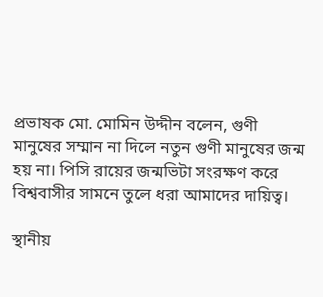প্রভাষক মো. মোমিন উদ্দীন বলেন, গুণী মানুষের সম্মান না দিলে নতুন গুণী মানুষের জন্ম হয় না। পিসি রায়ের জন্মভিটা সংরক্ষণ করে বিশ্ববাসীর সামনে তুলে ধরা আমাদের দায়িত্ব।

স্থানীয়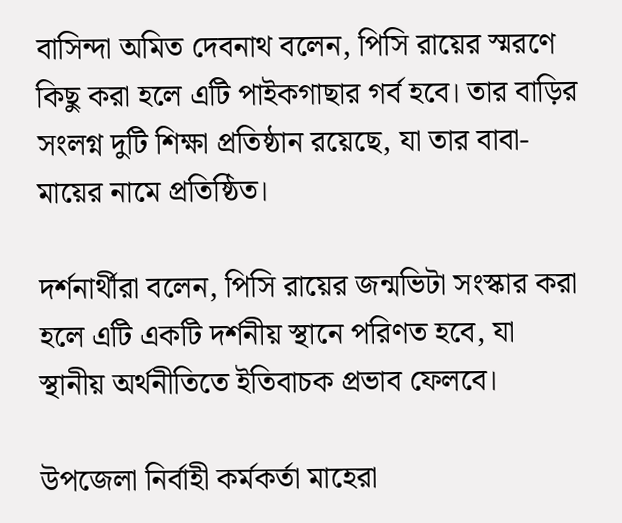বাসিন্দা অমিত দেবনাথ বলেন, পিসি রায়ের স্মরণে কিছু করা হলে এটি পাইকগাছার গর্ব হবে। তার বাড়ির সংলগ্ন দুটি শিক্ষা প্রতিষ্ঠান রয়েছে, যা তার বাবা-মায়ের নামে প্রতিষ্ঠিত।

দর্শনার্থীরা বলেন, পিসি রায়ের জন্মভিটা সংস্কার করা হলে এটি একটি দর্শনীয় স্থানে পরিণত হবে, যা স্থানীয় অর্থনীতিতে ইতিবাচক প্রভাব ফেলবে।

উপজেলা নির্বাহী কর্মকর্তা মাহেরা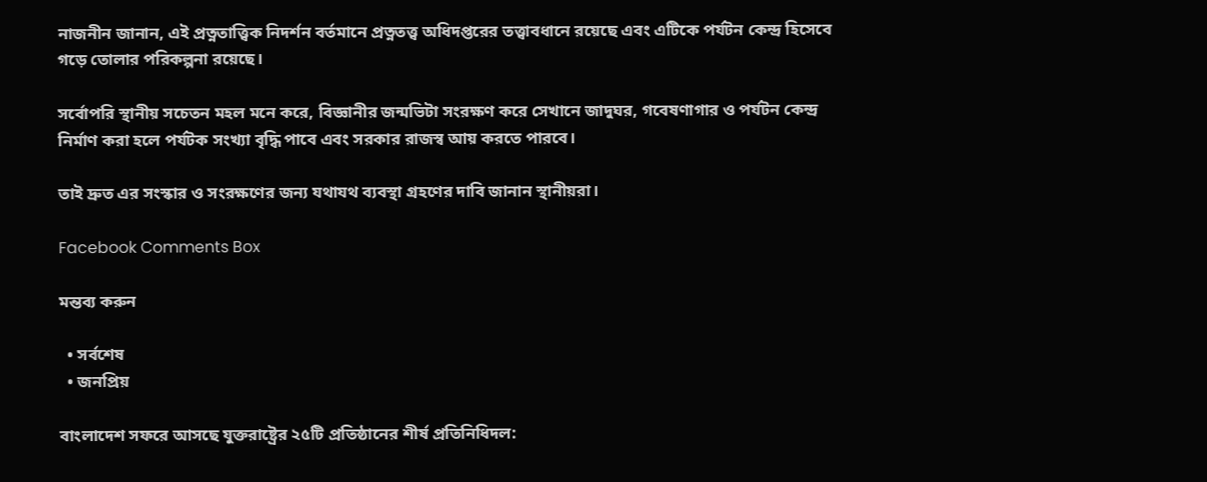নাজনীন জানান, এই প্রত্নতাত্ত্বিক নিদর্শন বর্তমানে প্রত্নতত্ত্ব অধিদপ্তরের তত্ত্বাবধানে রয়েছে এবং এটিকে পর্যটন কেন্দ্র হিসেবে গড়ে তোলার পরিকল্পনা রয়েছে।

সর্বোপরি স্থানীয় সচেতন মহল মনে করে, বিজ্ঞানীর জন্মভিটা সংরক্ষণ করে সেখানে জাদুঘর, গবেষণাগার ও পর্যটন কেন্দ্র নির্মাণ করা হলে পর্যটক সংখ্যা বৃদ্ধি পাবে এবং সরকার রাজস্ব আয় করতে পারবে।

তাই দ্রুত এর সংস্কার ও সংরক্ষণের জন্য যথাযথ ব্যবস্থা গ্রহণের দাবি জানান স্থানীয়রা।

Facebook Comments Box

মন্তব্য করুন

  • সর্বশেষ
  • জনপ্রিয়

বাংলাদেশ সফরে আসছে যুক্তরাষ্ট্রের ২৫টি প্রতিষ্ঠানের শীর্ষ প্রতিনিধিদল: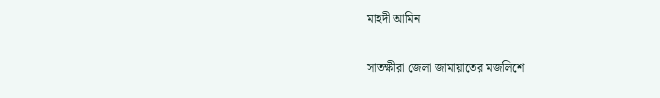মাহদী আমিন

সাতক্ষীরা জেলা জামায়াতের মজলিশে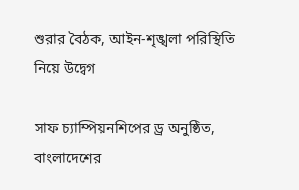শুরার বৈঠক, আইন-শৃঙ্খলা পরিস্থিতি নিয়ে উদ্বেগ

সাফ চ্যাম্পিয়নশিপের ড্র অনুষ্ঠিত, বাংলাদেশের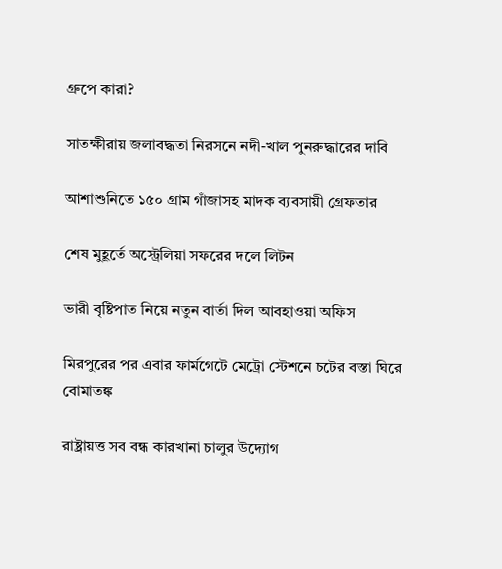গ্রুপে কারা?

সাতক্ষীরায় জলাবদ্ধতা নিরসনে নদী-খাল পুনরুদ্ধারের দাবি

আশাশুনিতে ১৫০ গ্রাম গাঁজাসহ মাদক ব্যবসায়ী গ্রেফতার

শেষ মুহূর্তে অস্ট্রেলিয়া সফরের দলে লিটন

ভারী বৃষ্টিপাত নিয়ে নতুন বার্তা দিল আবহাওয়া অফিস

মিরপুরের পর এবার ফার্মগেটে মেট্রো স্টেশনে চটের বস্তা ঘিরে বোমাতঙ্ক

রাষ্ট্রায়ত্ত সব বন্ধ কারখানা চালুর উদ্যোগ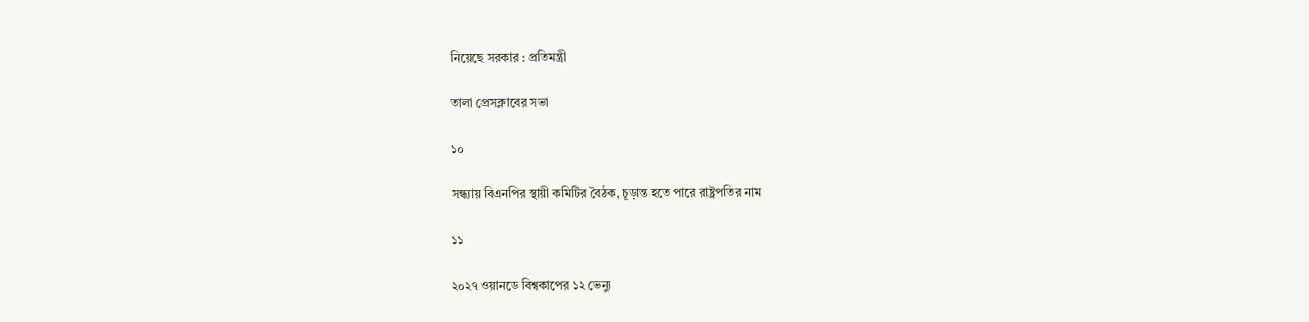নিয়েছে সরকার : প্রতিমন্ত্রী

তালা প্রেসক্লাবের সভা

১০

সন্ধ্যায় বিএনপির স্থায়ী কমিটির বৈঠক, চূড়ান্ত হতে পারে রাষ্ট্রপতির নাম

১১

২০২৭ ওয়ানডে বিশ্বকাপের ১২ ভেন্যু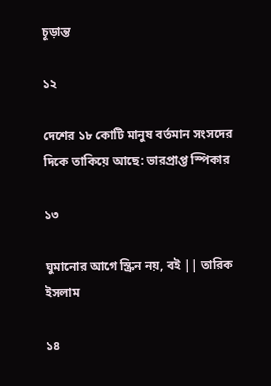চূড়ান্ত

১২

দেশের ১৮ কোটি মানুষ বর্তমান সংসদের দিকে তাকিয়ে আছে: ভারপ্রাপ্ত স্পিকার

১৩

ঘুমানোর আগে স্ক্রিন নয়, বই || তারিক ইসলাম

১৪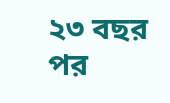২৩ বছর পর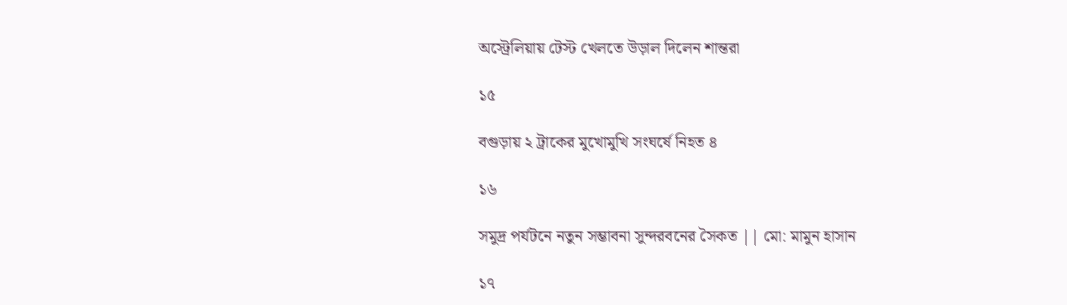অস্ট্রেলিয়ায় টেস্ট খেলতে উড়াল দিলেন শান্তরা

১৫

বগুড়ায় ২ ট্রাকের মুখোমুখি সংঘর্ষে নিহত ৪

১৬

সমুদ্র পর্যটনে নতুন সম্ভাবনা সুন্দরবনের সৈকত || মো: মামুন হাসান

১৭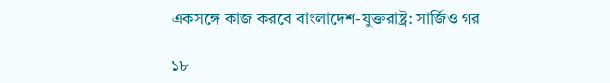একসঙ্গে কাজ করবে বাংলাদেশ-যুক্তরাষ্ট্র: সার্জিও গর

১৮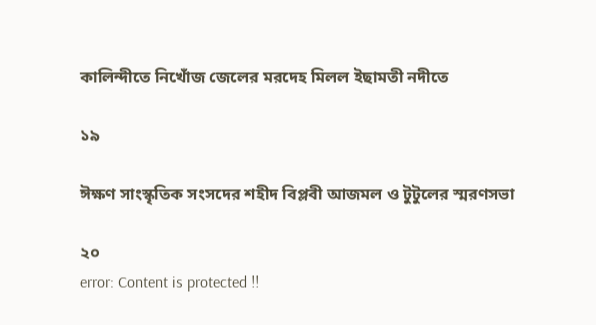কালিন্দীতে নিখোঁজ জেলের মরদেহ মিলল ইছামতী নদীতে

১৯

ঈক্ষণ সাংস্কৃতিক সংসদের শহীদ বিপ্লবী আজমল ও টুটুলের স্মরণসভা

২০
error: Content is protected !!